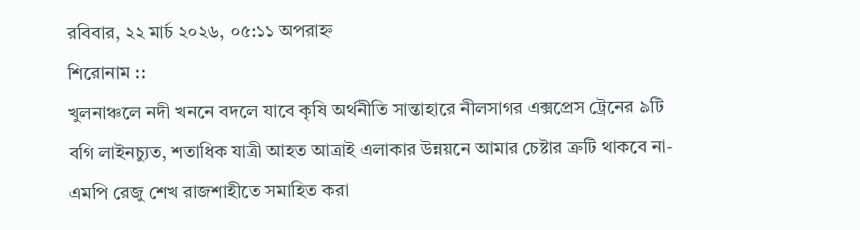রবিবার, ২২ মার্চ ২০২৬, ০৫:১১ অপরাহ্ন
শিরোনাম ::
খুলনাঞ্চলে নদী খননে বদলে যাবে কৃষি অর্থনীতি সান্তাহারে নীলসাগর এক্সপ্রেস ট্রেনের ৯টি বগি লাইনচ্যুত, শতাধিক যাত্রী আহত আত্রাই এলাকার উন্নয়নে আমার চেষ্টার ত্রুটি থাকবে না-এমপি রেজু শেখ রাজশাহীতে সমাহিত করা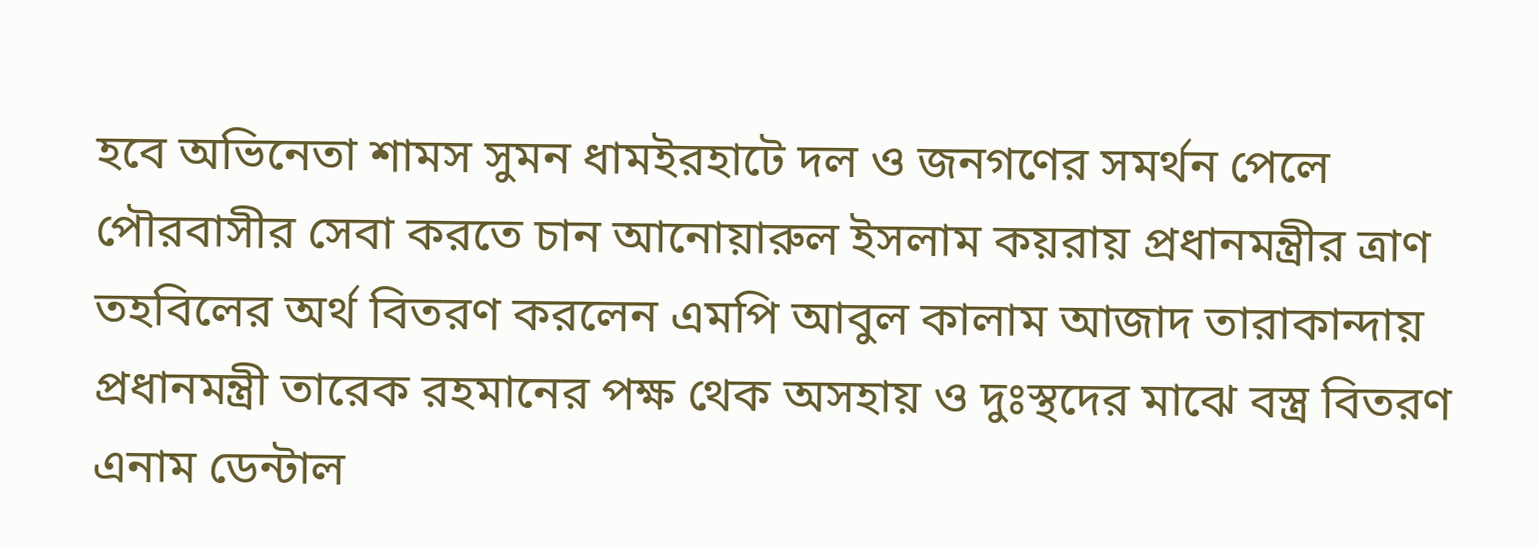হবে অভিনেতা শামস সুমন ধামইরহাটে দল ও জনগণের সমর্থন পেলে পৌরবাসীর সেবা করতে চান আনোয়ারুল ইসলাম কয়রায় প্রধানমন্ত্রীর ত্রাণ তহবিলের অর্থ বিতরণ করলেন এমপি আবুল কালাম আজাদ তারাকান্দায় প্রধানমন্ত্রী তারেক রহমানের পক্ষ থেক অসহায় ও দুঃস্থদের মাঝে বস্ত্র বিতরণ এনাম ডেন্টাল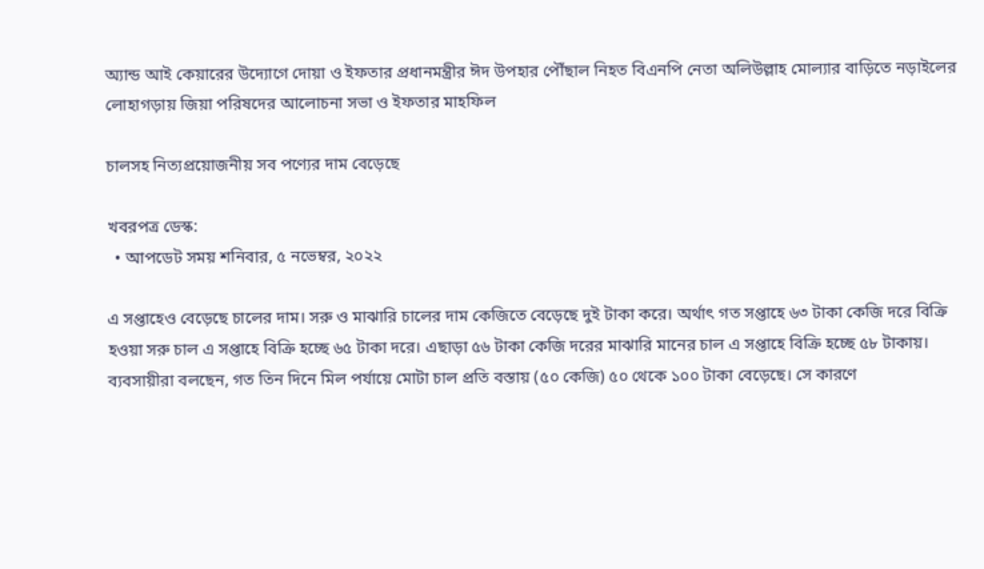অ্যান্ড আই কেয়ারের উদ্যোগে দোয়া ও ইফতার প্রধানমন্ত্রীর ঈদ উপহার পৌঁছাল নিহত বিএনপি নেতা অলিউল্লাহ মোল্যার বাড়িতে নড়াইলের লোহাগড়ায় জিয়া পরিষদের আলোচনা সভা ও ইফতার মাহফিল

চালসহ নিত্যপ্রয়োজনীয় সব পণ্যের দাম বেড়েছে

খবরপত্র ডেস্ক:
  • আপডেট সময় শনিবার, ৫ নভেম্বর, ২০২২

এ সপ্তাহেও বেড়েছে চালের দাম। সরু ও মাঝারি চালের দাম কেজিতে বেড়েছে দুই টাকা করে। অর্থাৎ গত সপ্তাহে ৬৩ টাকা কেজি দরে বিক্রি হওয়া সরু চাল এ সপ্তাহে বিক্রি হচ্ছে ৬৫ টাকা দরে। এছাড়া ৫৬ টাকা কেজি দরের মাঝারি মানের চাল এ সপ্তাহে বিক্রি হচ্ছে ৫৮ টাকায়। ব্যবসায়ীরা বলছেন, গত তিন দিনে মিল পর্যায়ে মোটা চাল প্রতি বস্তায় (৫০ কেজি) ৫০ থেকে ১০০ টাকা বেড়েছে। সে কারণে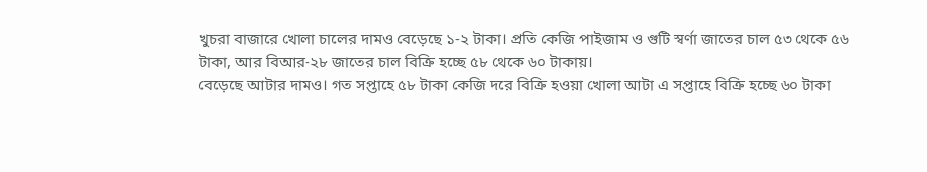খুচরা বাজারে খোলা চালের দামও বেড়েছে ১-২ টাকা। প্রতি কেজি পাইজাম ও গুটি স্বর্ণা জাতের চাল ৫৩ থেকে ৫৬ টাকা, আর বিআর-২৮ জাতের চাল বিক্রি হচ্ছে ৫৮ থেকে ৬০ টাকায়।
বেড়েছে আটার দামও। গত সপ্তাহে ৫৮ টাকা কেজি দরে বিক্রি হওয়া খোলা আটা এ সপ্তাহে বিক্রি হচ্ছে ৬০ টাকা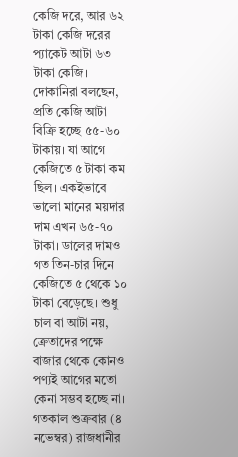কেজি দরে, আর ৬২ টাকা কেজি দরের প্যাকেট আটা ৬৩ টাকা কেজি। দোকানিরা বলছেন, প্রতি কেজি আটা বিক্রি হচ্ছে ৫৫-৬০ টাকায়। যা আগে কেজিতে ৫ টাকা কম ছিল। একইভাবে ভালো মানের ময়দার দাম এখন ৬৫-৭০ টাকা। ডালের দামও গত তিন-চার দিনে কেজিতে ৫ থেকে ১০ টাকা বেড়েছে। শুধু চাল বা আটা নয়, ক্রেতাদের পক্ষে বাজার থেকে কোনও পণ্যই আগের মতো কেনা সম্ভব হচ্ছে না। গতকাল শুক্রবার (৪ নভেম্বর) রাজধানীর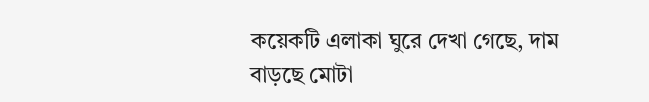কয়েকটি এলাকা ঘুরে দেখা গেছে, দাম বাড়ছে মোটা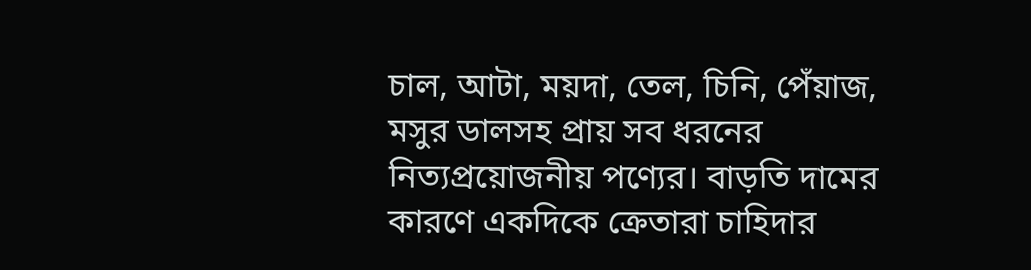চাল, আটা, ময়দা, তেল, চিনি, পেঁয়াজ, মসুর ডালসহ প্রায় সব ধরনের নিত্যপ্রয়োজনীয় পণ্যের। বাড়তি দামের কারণে একদিকে ক্রেতারা চাহিদার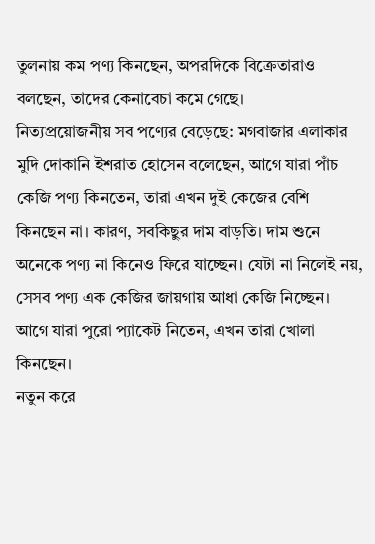তুলনায় কম পণ্য কিনছেন, অপরদিকে বিক্রেতারাও বলছেন, তাদের কেনাবেচা কমে গেছে।
নিত্যপ্রয়োজনীয় সব পণ্যের বেড়েছে: মগবাজার এলাকার মুদি দোকানি ইশরাত হোসেন বলেছেন, আগে যারা পাঁচ কেজি পণ্য কিনতেন, তারা এখন দুই কেজের বেশি কিনছেন না। কারণ, সবকিছুর দাম বাড়তি। দাম শুনে অনেকে পণ্য না কিনেও ফিরে যাচ্ছেন। যেটা না নিলেই নয়, সেসব পণ্য এক কেজির জায়গায় আধা কেজি নিচ্ছেন। আগে যারা পুরো প্যাকেট নিতেন, এখন তারা খোলা কিনছেন।
নতুন করে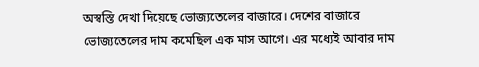অস্বস্তি দেখা দিয়েছে ভোজ্যতেলের বাজারে। দেশের বাজারে ভোজ্যতেলের দাম কমেছিল এক মাস আগে। এর মধ্যেই আবার দাম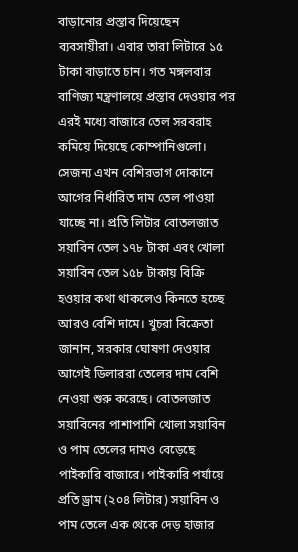বাড়ানোর প্রস্তাব দিয়েছেন ব্যবসায়ীরা। এবার তারা লিটারে ১৫ টাকা বাড়াতে চান। গত মঙ্গলবার বাণিজ্য মন্ত্রণালয়ে প্রস্তাব দেওয়ার পর এরই মধ্যে বাজারে তেল সরবরাহ কমিয়ে দিয়েছে কোম্পানিগুলো। সেজন্য এখন বেশিরভাগ দোকানে আগের নির্ধারিত দাম তেল পাওয়া যাচ্ছে না। প্রতি লিটার বোতলজাত সয়াবিন তেল ১৭৮ টাকা এবং খোলা সয়াবিন তেল ১৫৮ টাকায় বিক্রি হওয়ার কথা থাকলেও কিনতে হচ্ছে আরও বেশি দামে। খুচরা বিক্রেতা জানান, সরকার ঘোষণা দেওয়ার আগেই ডিলাররা তেলের দাম বেশি নেওয়া শুরু করেছে। বোতলজাত সয়াবিনের পাশাপাশি খোলা সয়াবিন ও পাম তেলের দামও বেড়েছে পাইকারি বাজারে। পাইকারি পর্যায়ে প্রতি ড্রাম (২০৪ লিটার) সয়াবিন ও পাম তেলে এক থেকে দেড় হাজার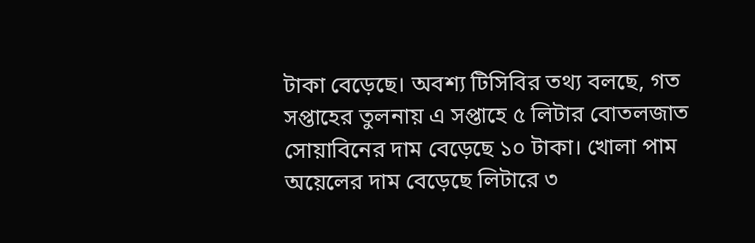টাকা বেড়েছে। অবশ্য টিসিবির তথ্য বলছে, গত সপ্তাহের তুলনায় এ সপ্তাহে ৫ লিটার বোতলজাত সোয়াবিনের দাম বেড়েছে ১০ টাকা। খোলা পাম অয়েলের দাম বেড়েছে লিটারে ৩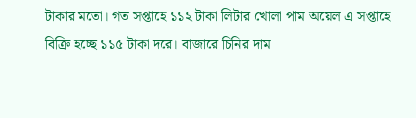টাকার মতো। গত সপ্তাহে ১১২ টাকা লিটার খোলা পাম অয়েল এ সপ্তাহে বিক্রি হচ্ছে ১১৫ টাকা দরে। বাজারে চিনির দাম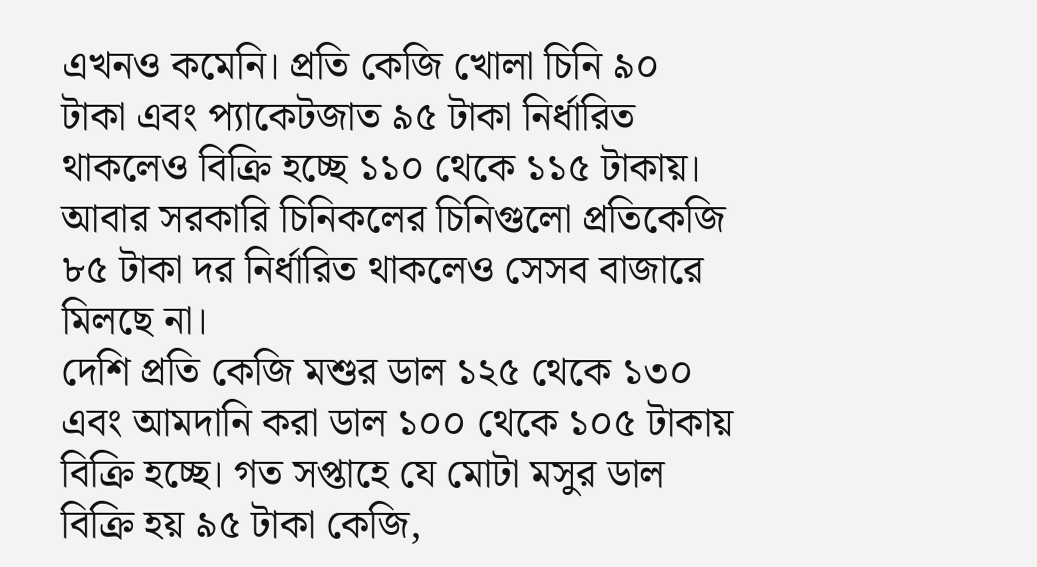এখনও কমেনি। প্রতি কেজি খোলা চিনি ৯০ টাকা এবং প্যাকেটজাত ৯৫ টাকা নির্ধারিত থাকলেও বিক্রি হচ্ছে ১১০ থেকে ১১৫ টাকায়। আবার সরকারি চিনিকলের চিনিগুলো প্রতিকেজি ৮৫ টাকা দর নির্ধারিত থাকলেও সেসব বাজারে মিলছে না।
দেশি প্রতি কেজি মশুর ডাল ১২৫ থেকে ১৩০ এবং আমদানি করা ডাল ১০০ থেকে ১০৫ টাকায় বিক্রি হচ্ছে। গত সপ্তাহে যে মোটা মসুর ডাল বিক্রি হয় ৯৫ টাকা কেজি,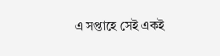এ সপ্তাহে সেই একই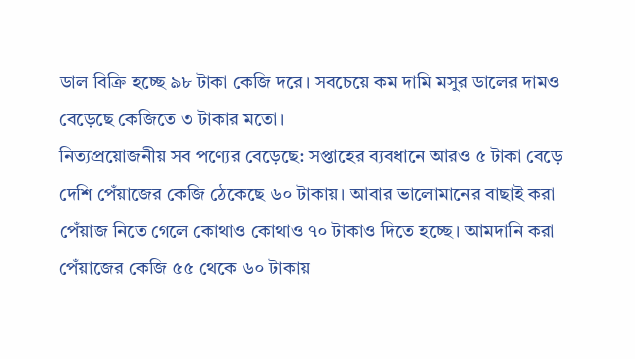ডাল বিক্রি হচ্ছে ৯৮ টাকা কেজি দরে। সবচেয়ে কম দামি মসুর ডালের দামও বেড়েছে কেজিতে ৩ টাকার মতো।
নিত্যপ্রয়োজনীয় সব পণ্যের বেড়েছে: সপ্তাহের ব্যবধানে আরও ৫ টাকা বেড়ে দেশি পেঁয়াজের কেজি ঠেকেছে ৬০ টাকায়। আবার ভালোমানের বাছাই করা পেঁয়াজ নিতে গেলে কোথাও কোথাও ৭০ টাকাও দিতে হচ্ছে। আমদানি করা পেঁয়াজের কেজি ৫৫ থেকে ৬০ টাকায়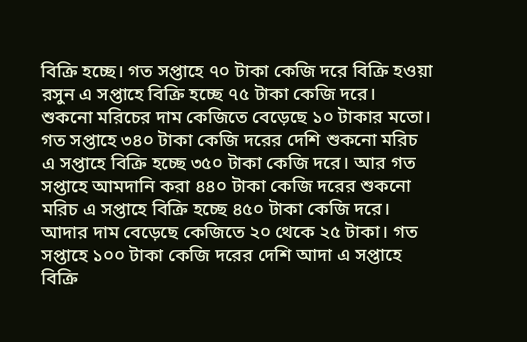বিক্রি হচ্ছে। গত সপ্তাহে ৭০ টাকা কেজি দরে বিক্রি হওয়া রসুন এ সপ্তাহে বিক্রি হচ্ছে ৭৫ টাকা কেজি দরে।
শুকনো মরিচের দাম কেজিতে বেড়েছে ১০ টাকার মতো। গত সপ্তাহে ৩৪০ টাকা কেজি দরের দেশি শুকনো মরিচ এ সপ্তাহে বিক্রি হচ্ছে ৩৫০ টাকা কেজি দরে। আর গত সপ্তাহে আমদানি করা ৪৪০ টাকা কেজি দরের শুকনো মরিচ এ সপ্তাহে বিক্রি হচ্ছে ৪৫০ টাকা কেজি দরে।
আদার দাম বেড়েছে কেজিতে ২০ থেকে ২৫ টাকা। গত সপ্তাহে ১০০ টাকা কেজি দরের দেশি আদা এ সপ্তাহে বিক্রি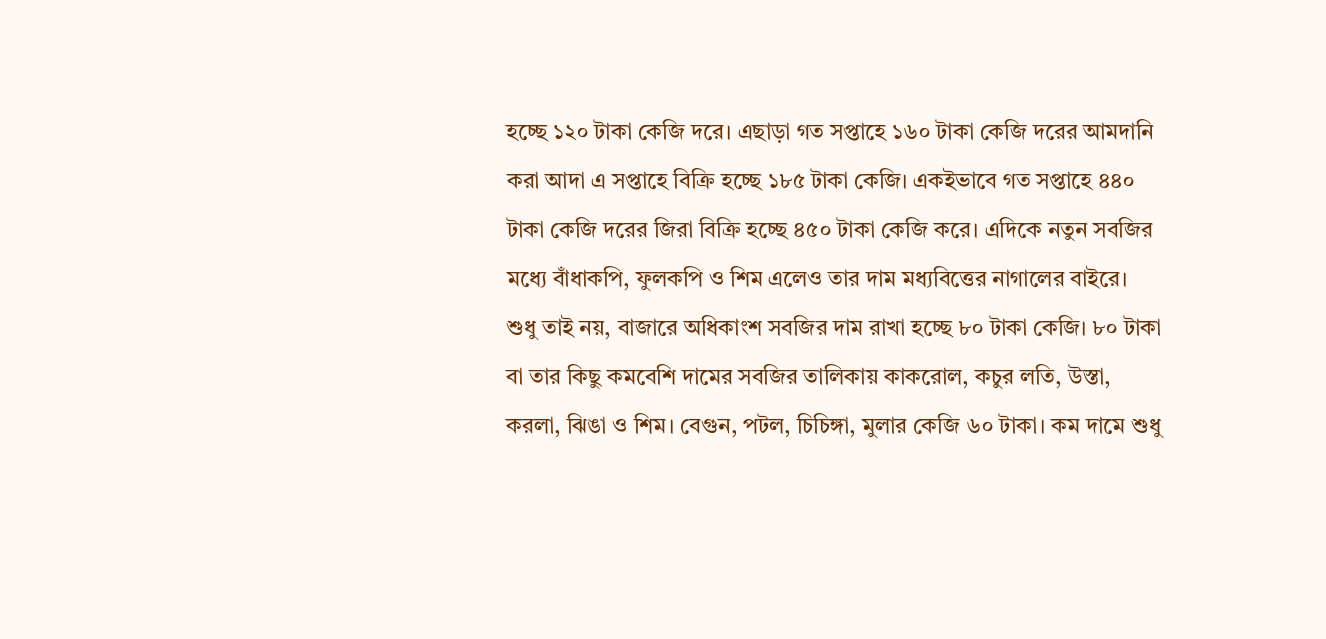হচ্ছে ১২০ টাকা কেজি দরে। এছাড়া গত সপ্তাহে ১৬০ টাকা কেজি দরের আমদানি করা আদা এ সপ্তাহে বিক্রি হচ্ছে ১৮৫ টাকা কেজি। একইভাবে গত সপ্তাহে ৪৪০ টাকা কেজি দরের জিরা বিক্রি হচ্ছে ৪৫০ টাকা কেজি করে। এদিকে নতুন সবজির মধ্যে বাঁধাকপি, ফুলকপি ও শিম এলেও তার দাম মধ্যবিত্তের নাগালের বাইরে।
শুধু তাই নয়, বাজারে অধিকাংশ সবজির দাম রাখা হচ্ছে ৮০ টাকা কেজি। ৮০ টাকা বা তার কিছু কমবেশি দামের সবজির তালিকায় কাকরোল, কচুর লতি, উস্তা, করলা, ঝিঙা ও শিম। বেগুন, পটল, চিচিঙ্গা, মুলার কেজি ৬০ টাকা। কম দামে শুধু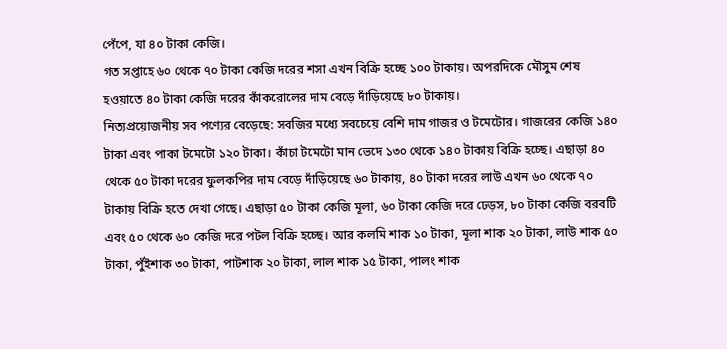পেঁপে, যা ৪০ টাকা কেজি।
গত সপ্তাহে ৬০ থেকে ৭০ টাকা কেজি দরের শসা এখন বিক্রি হচ্ছে ১০০ টাকায়। অপরদিকে মৌসুম শেষ হওয়াতে ৪০ টাকা কেজি দরের কাঁকরোলের দাম বেড়ে দাঁড়িয়েছে ৮০ টাকায়।
নিত্যপ্রয়োজনীয় সব পণ্যের বেড়েছে: সবজির মধ্যে সবচেয়ে বেশি দাম গাজর ও টমেটোর। গাজরের কেজি ১৪০ টাকা এবং পাকা টমেটো ১২০ টাকা। কাঁচা টমেটো মান ভেদে ১৩০ থেকে ১৪০ টাকায় বিক্রি হচ্ছে। এছাড়া ৪০ থেকে ৫০ টাকা দরের ফুলকপির দাম বেড়ে দাঁড়িয়েছে ৬০ টাকায়, ৪০ টাকা দরের লাউ এখন ৬০ থেকে ৭০ টাকায় বিক্রি হতে দেখা গেছে। এছাড়া ৫০ টাকা কেজি মূলা, ৬০ টাকা কেজি দরে ঢেড়স, ৮০ টাকা কেজি বরবটি এবং ৫০ থেকে ৬০ কেজি দরে পটল বিক্রি হচ্ছে। আর কলমি শাক ১০ টাকা, মূলা শাক ২০ টাকা, লাউ শাক ৫০ টাকা, পুঁইশাক ৩০ টাকা, পাটশাক ২০ টাকা, লাল শাক ১৫ টাকা, পালং শাক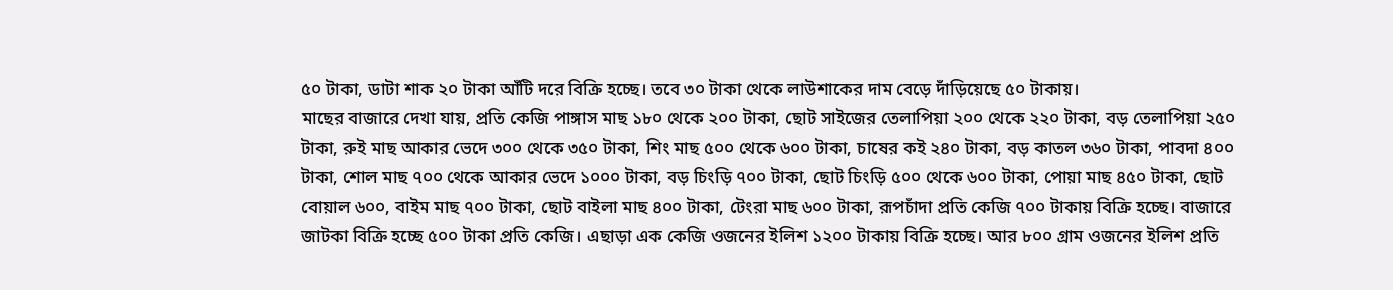৫০ টাকা, ডাটা শাক ২০ টাকা আঁটি দরে বিক্রি হচ্ছে। তবে ৩০ টাকা থেকে লাউশাকের দাম বেড়ে দাঁড়িয়েছে ৫০ টাকায়।
মাছের বাজারে দেখা যায়, প্রতি কেজি পাঙ্গাস মাছ ১৮০ থেকে ২০০ টাকা, ছোট সাইজের তেলাপিয়া ২০০ থেকে ২২০ টাকা, বড় তেলাপিয়া ২৫০ টাকা, রুই মাছ আকার ভেদে ৩০০ থেকে ৩৫০ টাকা, শিং মাছ ৫০০ থেকে ৬০০ টাকা, চাষের কই ২৪০ টাকা, বড় কাতল ৩৬০ টাকা, পাবদা ৪০০ টাকা, শোল মাছ ৭০০ থেকে আকার ভেদে ১০০০ টাকা, বড় চিংড়ি ৭০০ টাকা, ছোট চিংড়ি ৫০০ থেকে ৬০০ টাকা, পোয়া মাছ ৪৫০ টাকা, ছোট বোয়াল ৬০০, বাইম মাছ ৭০০ টাকা, ছোট বাইলা মাছ ৪০০ টাকা, টেংরা মাছ ৬০০ টাকা, রূপচাঁদা প্রতি কেজি ৭০০ টাকায় বিক্রি হচ্ছে। বাজারে জাটকা বিক্রি হচ্ছে ৫০০ টাকা প্রতি কেজি। এছাড়া এক কেজি ওজনের ইলিশ ১২০০ টাকায় বিক্রি হচ্ছে। আর ৮০০ গ্রাম ওজনের ইলিশ প্রতি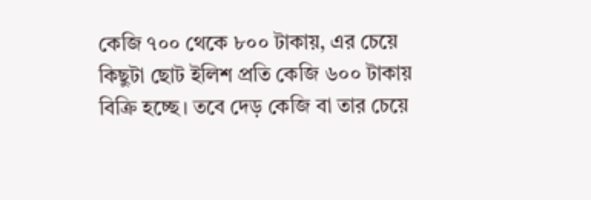কেজি ৭০০ থেকে ৮০০ টাকায়, এর চেয়ে কিছুটা ছোট ইলিশ প্রতি কেজি ৬০০ টাকায় বিক্রি হচ্ছে। তবে দেড় কেজি বা তার চেয়ে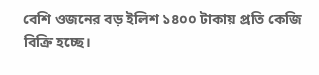বেশি ওজনের বড় ইলিশ ১৪০০ টাকায় প্রতি কেজি বিক্রি হচ্ছে।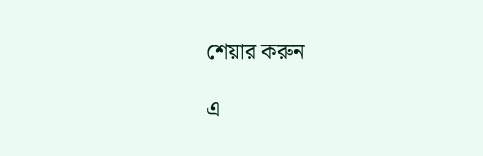শেয়ার করুন

এ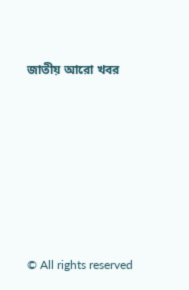জাতীয় আরো খবর









© All rights reserved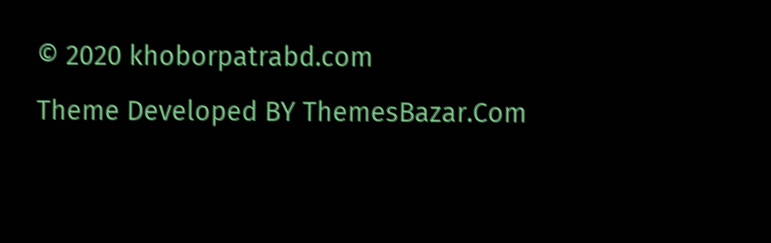© 2020 khoborpatrabd.com
Theme Developed BY ThemesBazar.Com